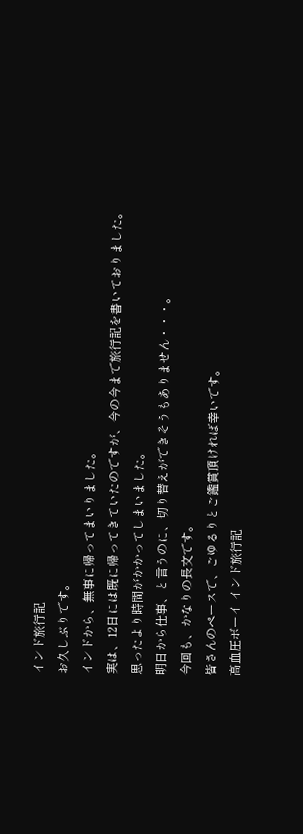インド旅行記
お久しぶりです。
インドから、無事に帰ってまいりました。
実は、12日には既に帰ってきていたのですが、今の今まで旅行記を書いておりました。
思ったより時間がかかってしまいました。
明日から仕事、と言うのに、切り替えができそうもありません・・・。
今回も、かなりの長文です。
皆さんのペースで、ごゆるりとご鑑賞頂ければ幸いです。
高血圧ボーイ インド旅行記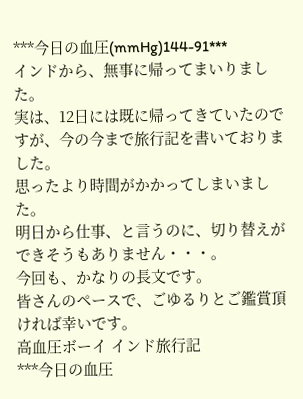***今日の血圧(mmHg)144-91***
インドから、無事に帰ってまいりました。
実は、12日には既に帰ってきていたのですが、今の今まで旅行記を書いておりました。
思ったより時間がかかってしまいました。
明日から仕事、と言うのに、切り替えができそうもありません・・・。
今回も、かなりの長文です。
皆さんのペースで、ごゆるりとご鑑賞頂ければ幸いです。
高血圧ボーイ インド旅行記
***今日の血圧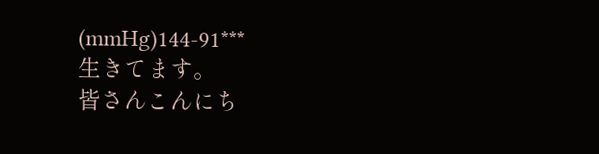(mmHg)144-91***
生きてます。
皆さんこんにち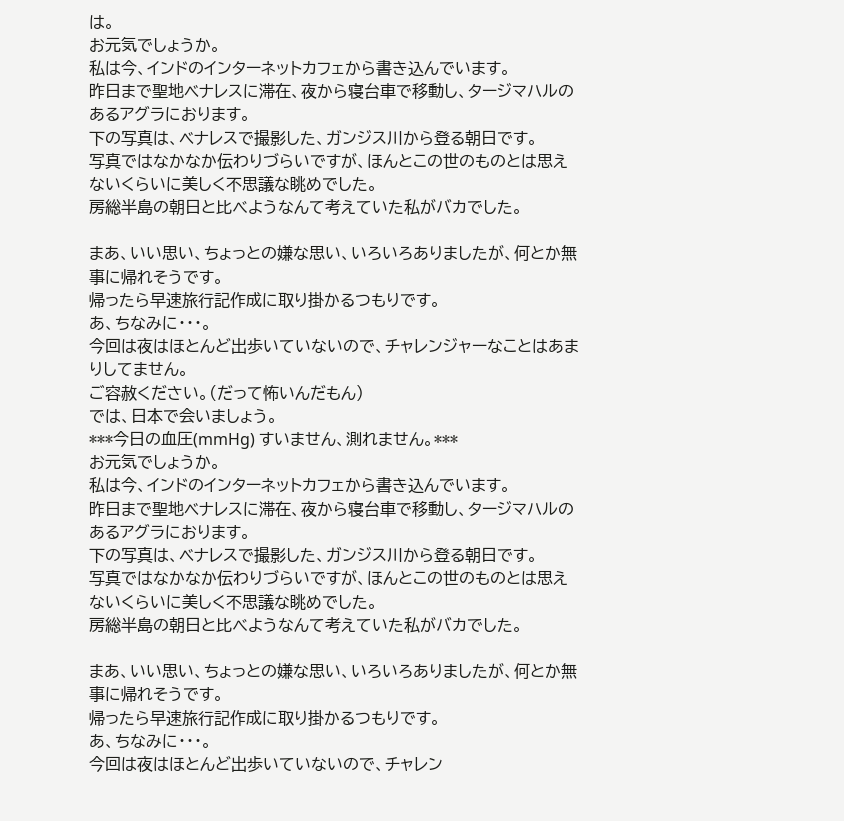は。
お元気でしょうか。
私は今、インドのインターネットカフェから書き込んでいます。
昨日まで聖地ベナレスに滞在、夜から寝台車で移動し、タージマハルのあるアグラにおります。
下の写真は、ベナレスで撮影した、ガンジス川から登る朝日です。
写真ではなかなか伝わりづらいですが、ほんとこの世のものとは思えないくらいに美しく不思議な眺めでした。
房総半島の朝日と比べようなんて考えていた私がバカでした。

まあ、いい思い、ちょっとの嫌な思い、いろいろありましたが、何とか無事に帰れそうです。
帰ったら早速旅行記作成に取り掛かるつもりです。
あ、ちなみに・・・。
今回は夜はほとんど出歩いていないので、チャレンジャーなことはあまりしてません。
ご容赦ください。(だって怖いんだもん)
では、日本で会いましょう。
***今日の血圧(mmHg) すいません、測れません。***
お元気でしょうか。
私は今、インドのインターネットカフェから書き込んでいます。
昨日まで聖地ベナレスに滞在、夜から寝台車で移動し、タージマハルのあるアグラにおります。
下の写真は、ベナレスで撮影した、ガンジス川から登る朝日です。
写真ではなかなか伝わりづらいですが、ほんとこの世のものとは思えないくらいに美しく不思議な眺めでした。
房総半島の朝日と比べようなんて考えていた私がバカでした。

まあ、いい思い、ちょっとの嫌な思い、いろいろありましたが、何とか無事に帰れそうです。
帰ったら早速旅行記作成に取り掛かるつもりです。
あ、ちなみに・・・。
今回は夜はほとんど出歩いていないので、チャレン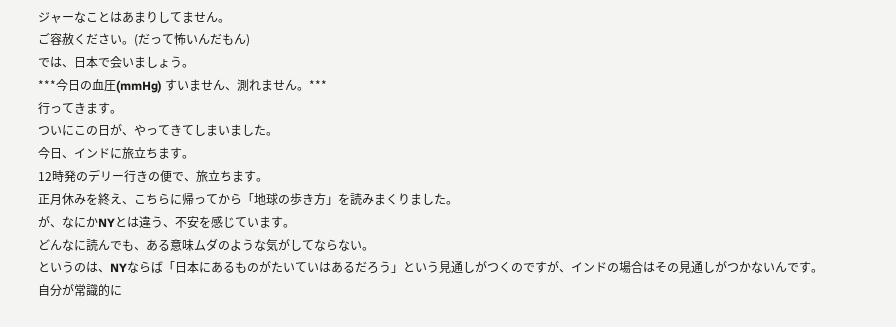ジャーなことはあまりしてません。
ご容赦ください。(だって怖いんだもん)
では、日本で会いましょう。
***今日の血圧(mmHg) すいません、測れません。***
行ってきます。
ついにこの日が、やってきてしまいました。
今日、インドに旅立ちます。
12時発のデリー行きの便で、旅立ちます。
正月休みを終え、こちらに帰ってから「地球の歩き方」を読みまくりました。
が、なにかNYとは違う、不安を感じています。
どんなに読んでも、ある意味ムダのような気がしてならない。
というのは、NYならば「日本にあるものがたいていはあるだろう」という見通しがつくのですが、インドの場合はその見通しがつかないんです。
自分が常識的に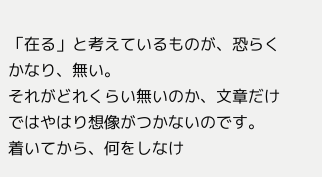「在る」と考えているものが、恐らくかなり、無い。
それがどれくらい無いのか、文章だけではやはり想像がつかないのです。
着いてから、何をしなけ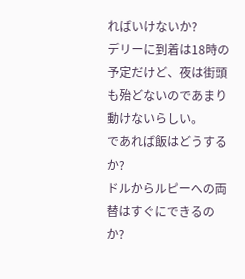ればいけないか?
デリーに到着は18時の予定だけど、夜は街頭も殆どないのであまり動けないらしい。
であれば飯はどうするか?
ドルからルピーへの両替はすぐにできるのか?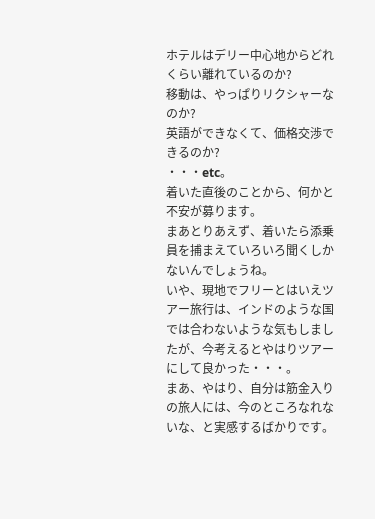ホテルはデリー中心地からどれくらい離れているのか?
移動は、やっぱりリクシャーなのか?
英語ができなくて、価格交渉できるのか?
・・・etc。
着いた直後のことから、何かと不安が募ります。
まあとりあえず、着いたら添乗員を捕まえていろいろ聞くしかないんでしょうね。
いや、現地でフリーとはいえツアー旅行は、インドのような国では合わないような気もしましたが、今考えるとやはりツアーにして良かった・・・。
まあ、やはり、自分は筋金入りの旅人には、今のところなれないな、と実感するばかりです。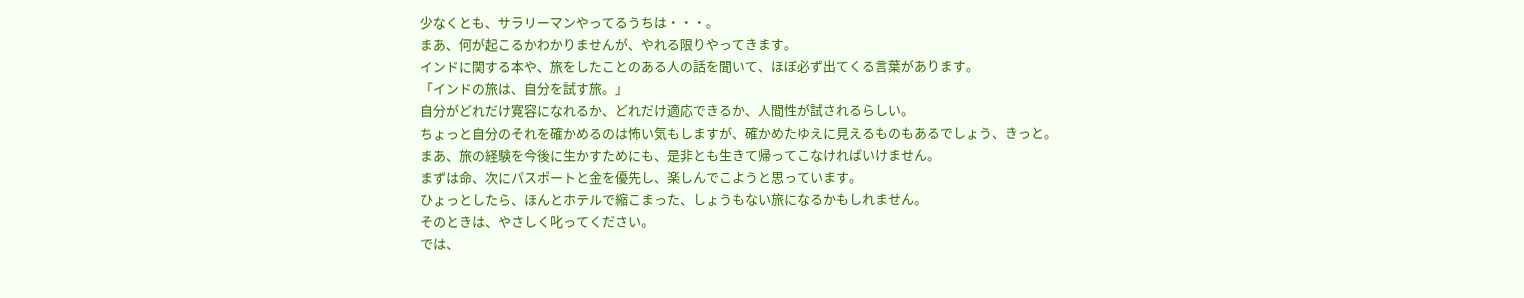少なくとも、サラリーマンやってるうちは・・・。
まあ、何が起こるかわかりませんが、やれる限りやってきます。
インドに関する本や、旅をしたことのある人の話を聞いて、ほぼ必ず出てくる言葉があります。
「インドの旅は、自分を試す旅。」
自分がどれだけ寛容になれるか、どれだけ適応できるか、人間性が試されるらしい。
ちょっと自分のそれを確かめるのは怖い気もしますが、確かめたゆえに見えるものもあるでしょう、きっと。
まあ、旅の経験を今後に生かすためにも、是非とも生きて帰ってこなければいけません。
まずは命、次にパスポートと金を優先し、楽しんでこようと思っています。
ひょっとしたら、ほんとホテルで縮こまった、しょうもない旅になるかもしれません。
そのときは、やさしく叱ってください。
では、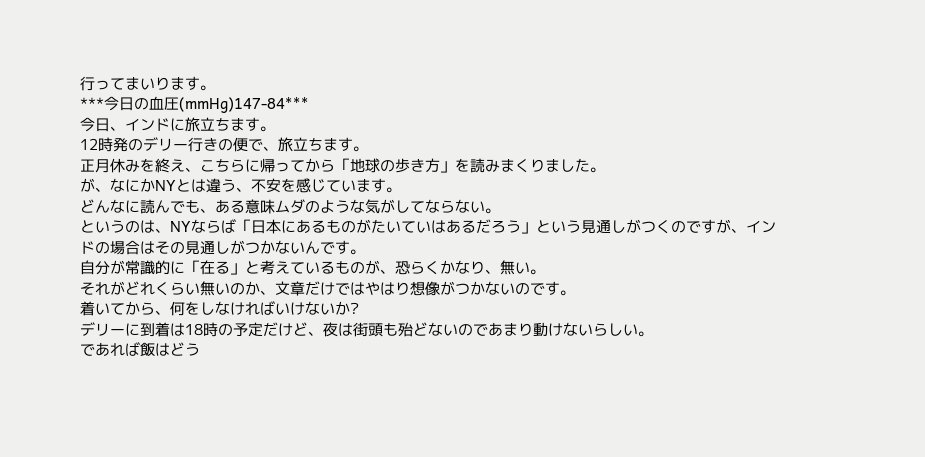行ってまいります。
***今日の血圧(mmHg)147-84***
今日、インドに旅立ちます。
12時発のデリー行きの便で、旅立ちます。
正月休みを終え、こちらに帰ってから「地球の歩き方」を読みまくりました。
が、なにかNYとは違う、不安を感じています。
どんなに読んでも、ある意味ムダのような気がしてならない。
というのは、NYならば「日本にあるものがたいていはあるだろう」という見通しがつくのですが、インドの場合はその見通しがつかないんです。
自分が常識的に「在る」と考えているものが、恐らくかなり、無い。
それがどれくらい無いのか、文章だけではやはり想像がつかないのです。
着いてから、何をしなければいけないか?
デリーに到着は18時の予定だけど、夜は街頭も殆どないのであまり動けないらしい。
であれば飯はどう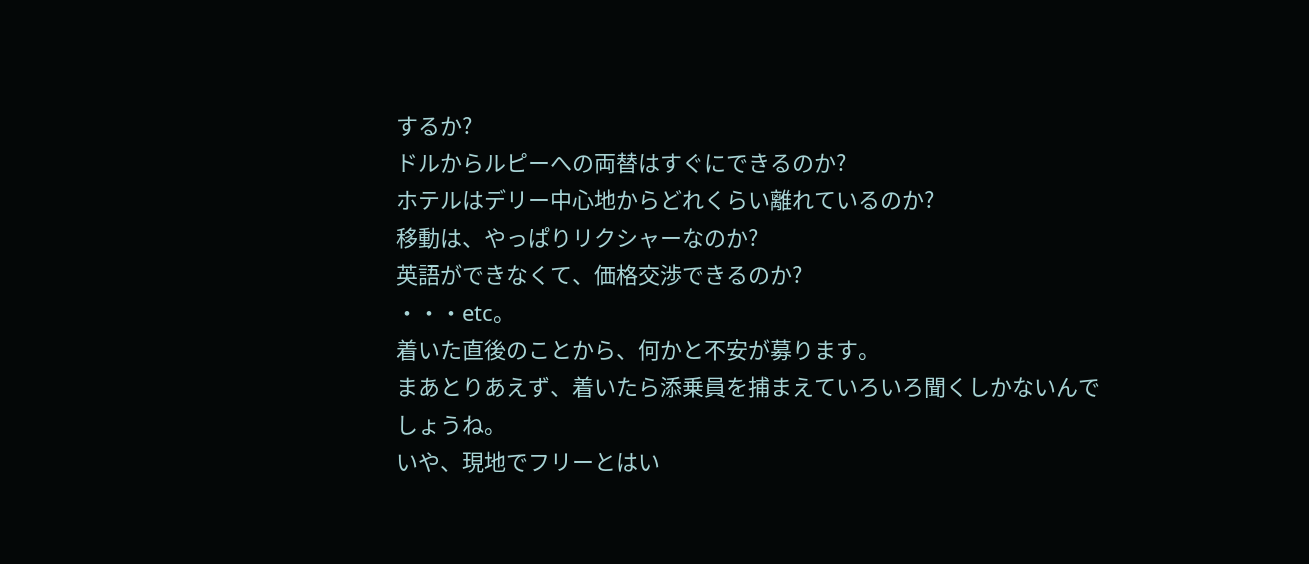するか?
ドルからルピーへの両替はすぐにできるのか?
ホテルはデリー中心地からどれくらい離れているのか?
移動は、やっぱりリクシャーなのか?
英語ができなくて、価格交渉できるのか?
・・・etc。
着いた直後のことから、何かと不安が募ります。
まあとりあえず、着いたら添乗員を捕まえていろいろ聞くしかないんでしょうね。
いや、現地でフリーとはい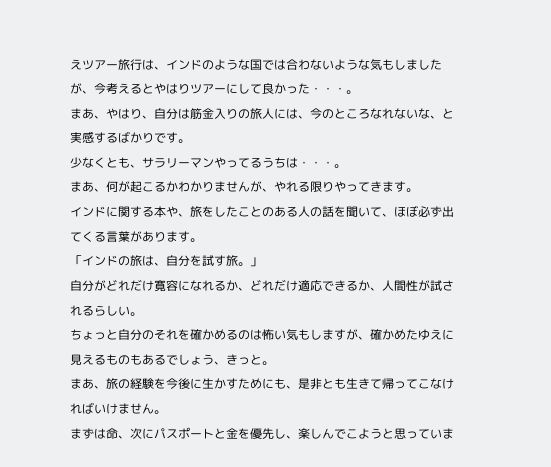えツアー旅行は、インドのような国では合わないような気もしましたが、今考えるとやはりツアーにして良かった・・・。
まあ、やはり、自分は筋金入りの旅人には、今のところなれないな、と実感するばかりです。
少なくとも、サラリーマンやってるうちは・・・。
まあ、何が起こるかわかりませんが、やれる限りやってきます。
インドに関する本や、旅をしたことのある人の話を聞いて、ほぼ必ず出てくる言葉があります。
「インドの旅は、自分を試す旅。」
自分がどれだけ寛容になれるか、どれだけ適応できるか、人間性が試されるらしい。
ちょっと自分のそれを確かめるのは怖い気もしますが、確かめたゆえに見えるものもあるでしょう、きっと。
まあ、旅の経験を今後に生かすためにも、是非とも生きて帰ってこなければいけません。
まずは命、次にパスポートと金を優先し、楽しんでこようと思っていま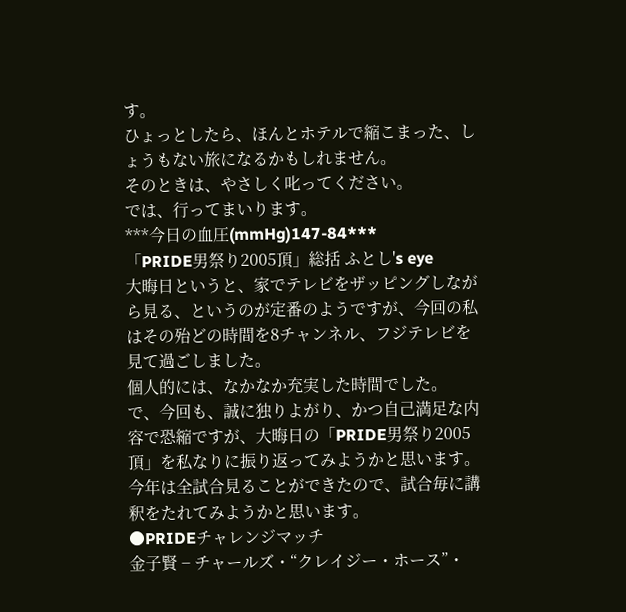す。
ひょっとしたら、ほんとホテルで縮こまった、しょうもない旅になるかもしれません。
そのときは、やさしく叱ってください。
では、行ってまいります。
***今日の血圧(mmHg)147-84***
「PRIDE男祭り2005頂」総括 ふとし's eye
大晦日というと、家でテレビをザッピングしながら見る、というのが定番のようですが、今回の私はその殆どの時間を8チャンネル、フジテレビを見て過ごしました。
個人的には、なかなか充実した時間でした。
で、今回も、誠に独りよがり、かつ自己満足な内容で恐縮ですが、大晦日の「PRIDE男祭り2005頂」を私なりに振り返ってみようかと思います。
今年は全試合見ることができたので、試合毎に講釈をたれてみようかと思います。
●PRIDEチャレンジマッチ
金子賢 − チャールズ・“クレイジー・ホース”・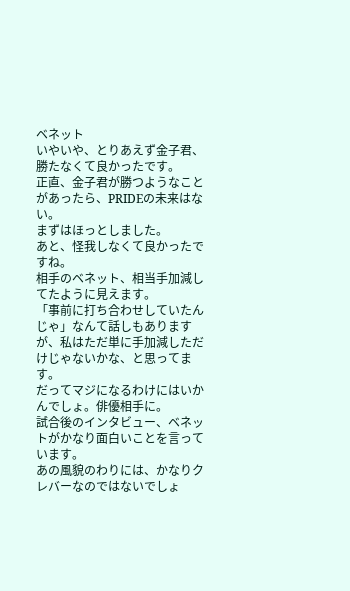ベネット
いやいや、とりあえず金子君、勝たなくて良かったです。
正直、金子君が勝つようなことがあったら、PRIDEの未来はない。
まずはほっとしました。
あと、怪我しなくて良かったですね。
相手のベネット、相当手加減してたように見えます。
「事前に打ち合わせしていたんじゃ」なんて話しもありますが、私はただ単に手加減しただけじゃないかな、と思ってます。
だってマジになるわけにはいかんでしょ。俳優相手に。
試合後のインタビュー、ベネットがかなり面白いことを言っています。
あの風貌のわりには、かなりクレバーなのではないでしょ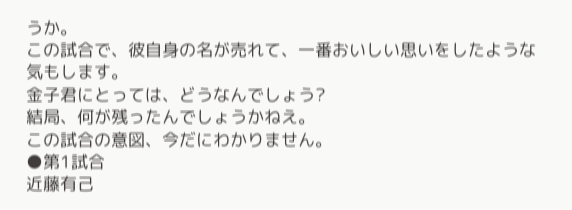うか。
この試合で、彼自身の名が売れて、一番おいしい思いをしたような気もします。
金子君にとっては、どうなんでしょう?
結局、何が残ったんでしょうかねえ。
この試合の意図、今だにわかりません。
●第1試合
近藤有己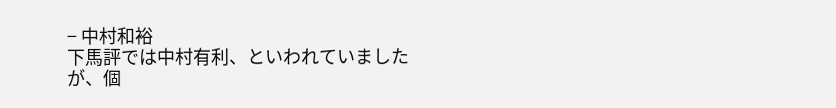− 中村和裕
下馬評では中村有利、といわれていましたが、個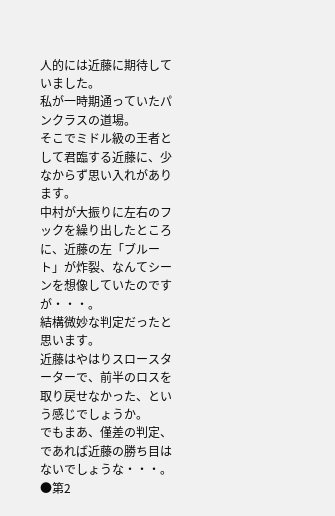人的には近藤に期待していました。
私が一時期通っていたパンクラスの道場。
そこでミドル級の王者として君臨する近藤に、少なからず思い入れがあります。
中村が大振りに左右のフックを繰り出したところに、近藤の左「ブルート」が炸裂、なんてシーンを想像していたのですが・・・。
結構微妙な判定だったと思います。
近藤はやはりスロースターターで、前半のロスを取り戻せなかった、という感じでしょうか。
でもまあ、僅差の判定、であれば近藤の勝ち目はないでしょうな・・・。
●第2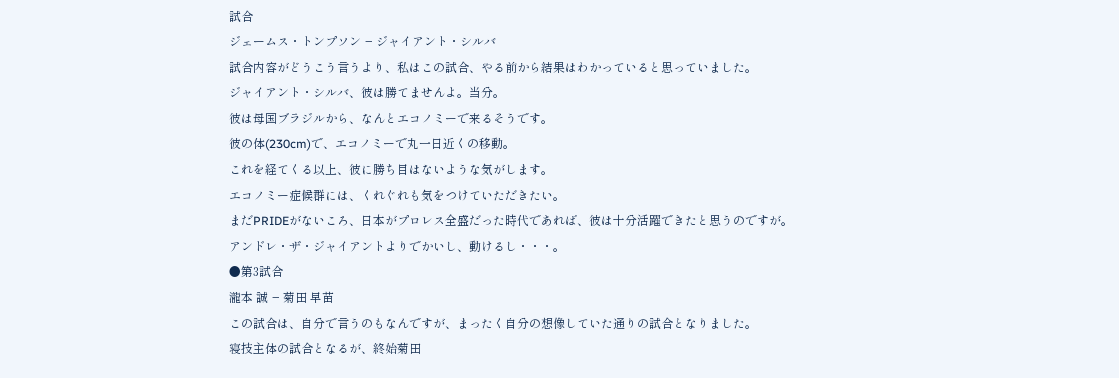試合
ジェームス・トンプソン − ジャイアント・シルバ
試合内容がどうこう言うより、私はこの試合、やる前から結果はわかっていると思っていました。
ジャイアント・シルバ、彼は勝てませんよ。当分。
彼は母国ブラジルから、なんとエコノミーで来るそうです。
彼の体(230cm)で、エコノミーで丸一日近くの移動。
これを経てくる以上、彼に勝ち目はないような気がします。
エコノミー症候群には、くれぐれも気をつけていただきたい。
まだPRIDEがないころ、日本がプロレス全盛だった時代であれば、彼は十分活躍できたと思うのですが。
アンドレ・ザ・ジャイアントよりでかいし、動けるし・・・。
●第3試合
瀧本 誠 − 菊田 早苗
この試合は、自分で言うのもなんですが、まったく自分の想像していた通りの試合となりました。
寝技主体の試合となるが、終始菊田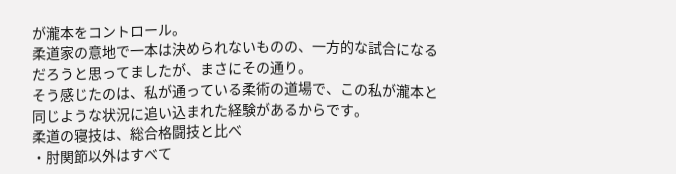が瀧本をコントロール。
柔道家の意地で一本は決められないものの、一方的な試合になるだろうと思ってましたが、まさにその通り。
そう感じたのは、私が通っている柔術の道場で、この私が瀧本と同じような状況に追い込まれた経験があるからです。
柔道の寝技は、総合格闘技と比べ
・肘関節以外はすべて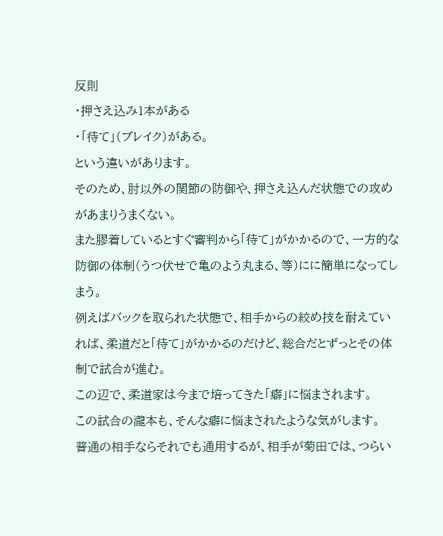反則
・押さえ込み1本がある
・「待て」(ブレイク)がある。
という違いがあります。
そのため、肘以外の関節の防御や、押さえ込んだ状態での攻めがあまりうまくない。
また膠着しているとすぐ審判から「待て」がかかるので、一方的な防御の体制(うつ伏せで亀のよう丸まる、等)にに簡単になってしまう。
例えばバックを取られた状態で、相手からの絞め技を耐えていれば、柔道だと「待て」がかかるのだけど、総合だとずっとその体制で試合が進む。
この辺で、柔道家は今まで培ってきた「癖」に悩まされます。
この試合の瀧本も、そんな癖に悩まされたような気がします。
普通の相手ならそれでも通用するが、相手が菊田では、つらい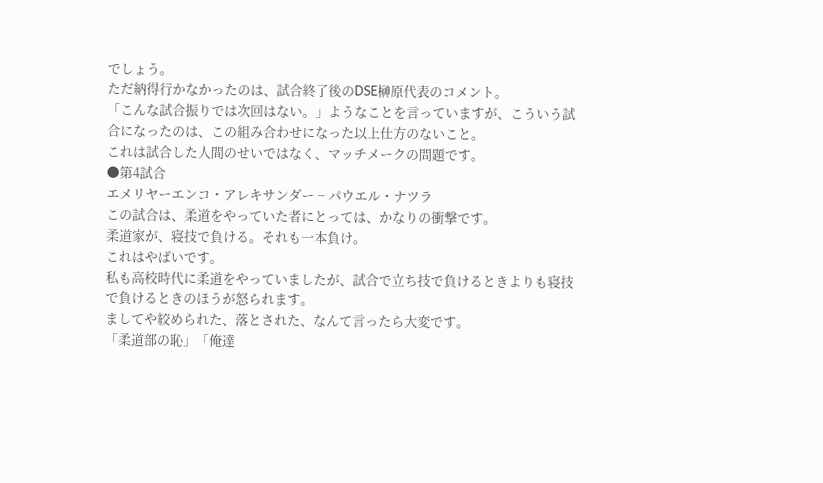でしょう。
ただ納得行かなかったのは、試合終了後のDSE榊原代表のコメント。
「こんな試合振りでは次回はない。」ようなことを言っていますが、こういう試合になったのは、この組み合わせになった以上仕方のないこと。
これは試合した人間のせいではなく、マッチメークの問題です。
●第4試合
エメリヤーエンコ・アレキサンダー − パウエル・ナツラ
この試合は、柔道をやっていた者にとっては、かなりの衝撃です。
柔道家が、寝技で負ける。それも一本負け。
これはやばいです。
私も高校時代に柔道をやっていましたが、試合で立ち技で負けるときよりも寝技で負けるときのほうが怒られます。
ましてや絞められた、落とされた、なんて言ったら大変です。
「柔道部の恥」「俺達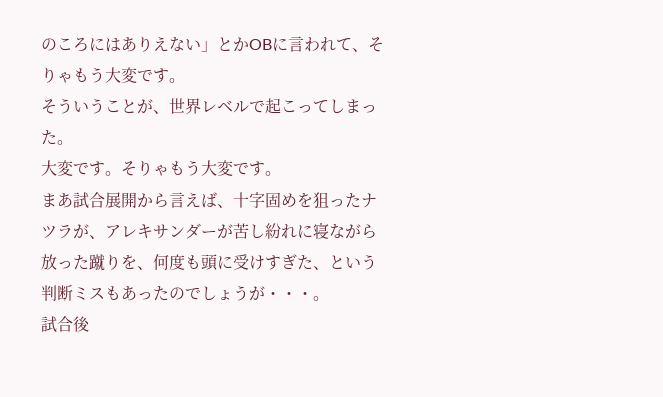のころにはありえない」とかOBに言われて、そりゃもう大変です。
そういうことが、世界レベルで起こってしまった。
大変です。そりゃもう大変です。
まあ試合展開から言えば、十字固めを狙ったナツラが、アレキサンダーが苦し紛れに寝ながら放った蹴りを、何度も頭に受けすぎた、という判断ミスもあったのでしょうが・・・。
試合後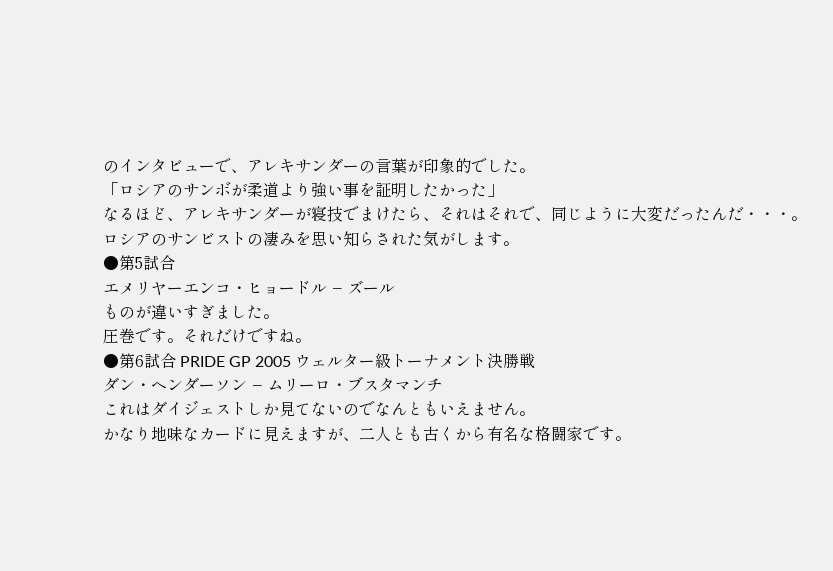のインタビューで、アレキサンダーの言葉が印象的でした。
「ロシアのサンボが柔道より強い事を証明したかった」
なるほど、アレキサンダーが寝技でまけたら、それはそれで、同じように大変だったんだ・・・。
ロシアのサンビストの凄みを思い知らされた気がします。
●第5試合
エメリヤーエンコ・ヒョードル − ズール
ものが違いすぎました。
圧巻です。それだけですね。
●第6試合 PRIDE GP 2005 ウェルター級トーナメント決勝戦
ダン・ヘンダーソン − ムリーロ・ブスタマンチ
これはダイジェストしか見てないのでなんともいえません。
かなり地味なカードに見えますが、二人とも古くから有名な格闘家です。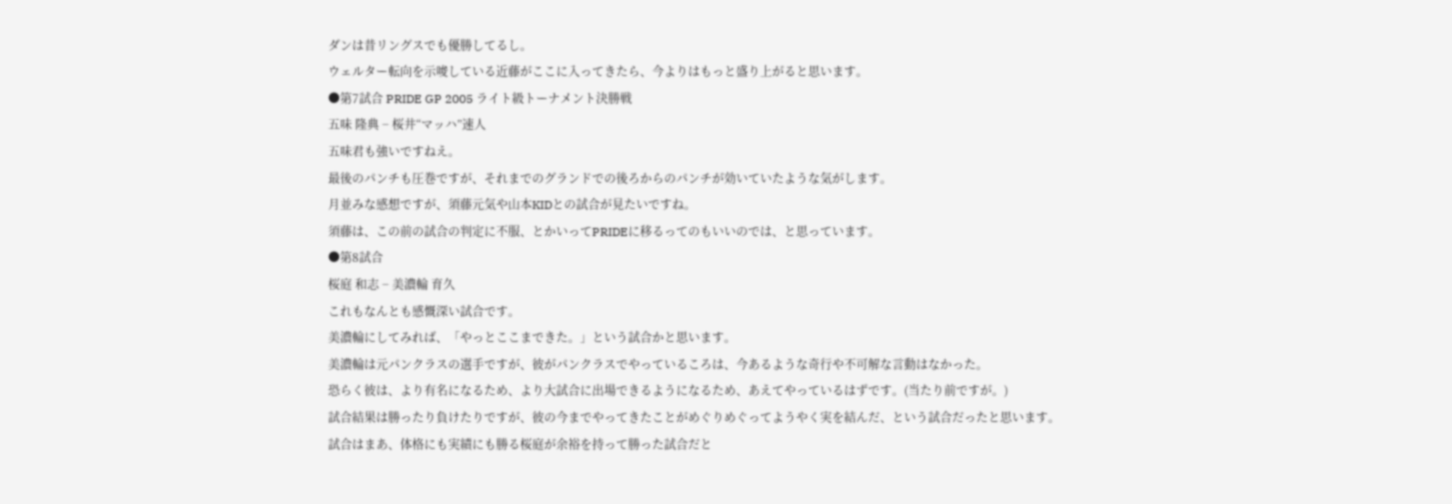ダンは昔リングスでも優勝してるし。
ウェルター転向を示唆している近藤がここに入ってきたら、今よりはもっと盛り上がると思います。
●第7試合 PRIDE GP 2005 ライト級トーナメント決勝戦
五味 隆典 − 桜井“マッハ”速人
五味君も強いですねえ。
最後のパンチも圧巻ですが、それまでのグランドでの後ろからのパンチが効いていたような気がします。
月並みな感想ですが、須藤元気や山本KIDとの試合が見たいですね。
須藤は、この前の試合の判定に不服、とかいってPRIDEに移るってのもいいのでは、と思っています。
●第8試合
桜庭 和志 − 美濃輪 育久
これもなんとも感慨深い試合です。
美濃輪にしてみれば、「やっとここまできた。」という試合かと思います。
美濃輪は元パンクラスの選手ですが、彼がパンクラスでやっているころは、今あるような奇行や不可解な言動はなかった。
恐らく彼は、より有名になるため、より大試合に出場できるようになるため、あえてやっているはずです。(当たり前ですが。)
試合結果は勝ったり負けたりですが、彼の今までやってきたことがめぐりめぐってようやく実を結んだ、という試合だったと思います。
試合はまあ、体格にも実績にも勝る桜庭が余裕を持って勝った試合だと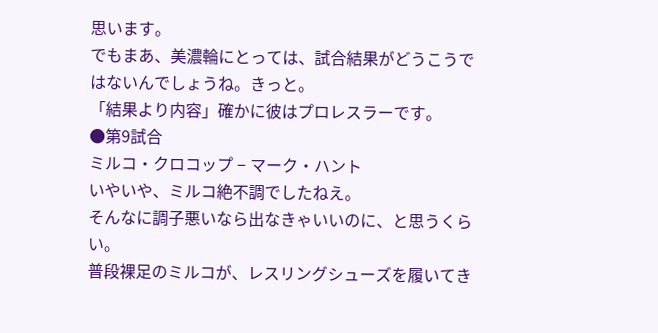思います。
でもまあ、美濃輪にとっては、試合結果がどうこうではないんでしょうね。きっと。
「結果より内容」確かに彼はプロレスラーです。
●第9試合
ミルコ・クロコップ − マーク・ハント
いやいや、ミルコ絶不調でしたねえ。
そんなに調子悪いなら出なきゃいいのに、と思うくらい。
普段裸足のミルコが、レスリングシューズを履いてき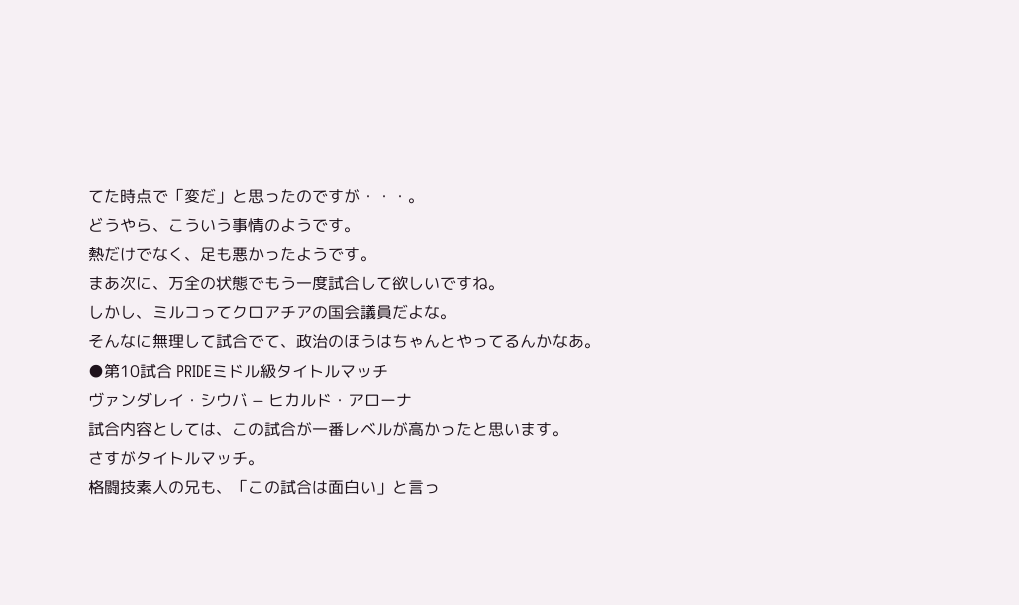てた時点で「変だ」と思ったのですが・・・。
どうやら、こういう事情のようです。
熱だけでなく、足も悪かったようです。
まあ次に、万全の状態でもう一度試合して欲しいですね。
しかし、ミルコってクロアチアの国会議員だよな。
そんなに無理して試合でて、政治のほうはちゃんとやってるんかなあ。
●第10試合 PRIDEミドル級タイトルマッチ
ヴァンダレイ・シウバ − ヒカルド・アローナ
試合内容としては、この試合が一番レベルが高かったと思います。
さすがタイトルマッチ。
格闘技素人の兄も、「この試合は面白い」と言っ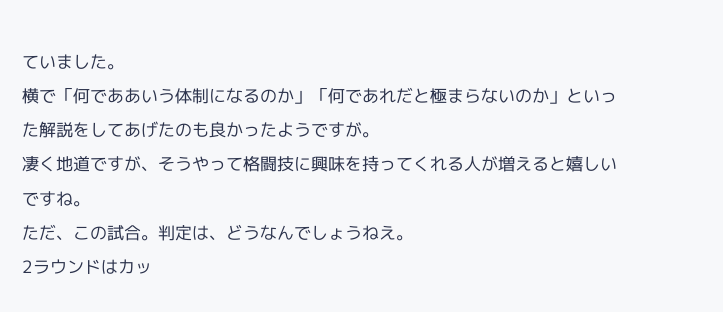ていました。
横で「何でああいう体制になるのか」「何であれだと極まらないのか」といった解説をしてあげたのも良かったようですが。
凄く地道ですが、そうやって格闘技に興味を持ってくれる人が増えると嬉しいですね。
ただ、この試合。判定は、どうなんでしょうねえ。
2ラウンドはカッ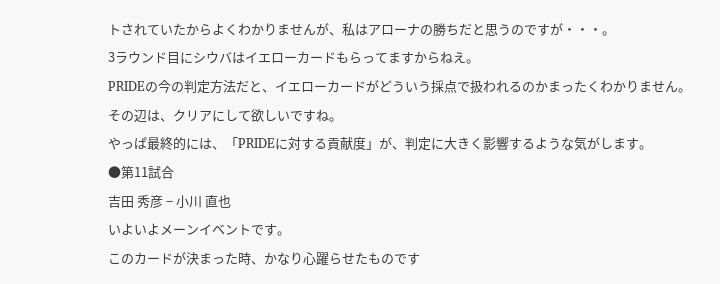トされていたからよくわかりませんが、私はアローナの勝ちだと思うのですが・・・。
3ラウンド目にシウバはイエローカードもらってますからねえ。
PRIDEの今の判定方法だと、イエローカードがどういう採点で扱われるのかまったくわかりません。
その辺は、クリアにして欲しいですね。
やっぱ最終的には、「PRIDEに対する貢献度」が、判定に大きく影響するような気がします。
●第11試合
吉田 秀彦 − 小川 直也
いよいよメーンイベントです。
このカードが決まった時、かなり心躍らせたものです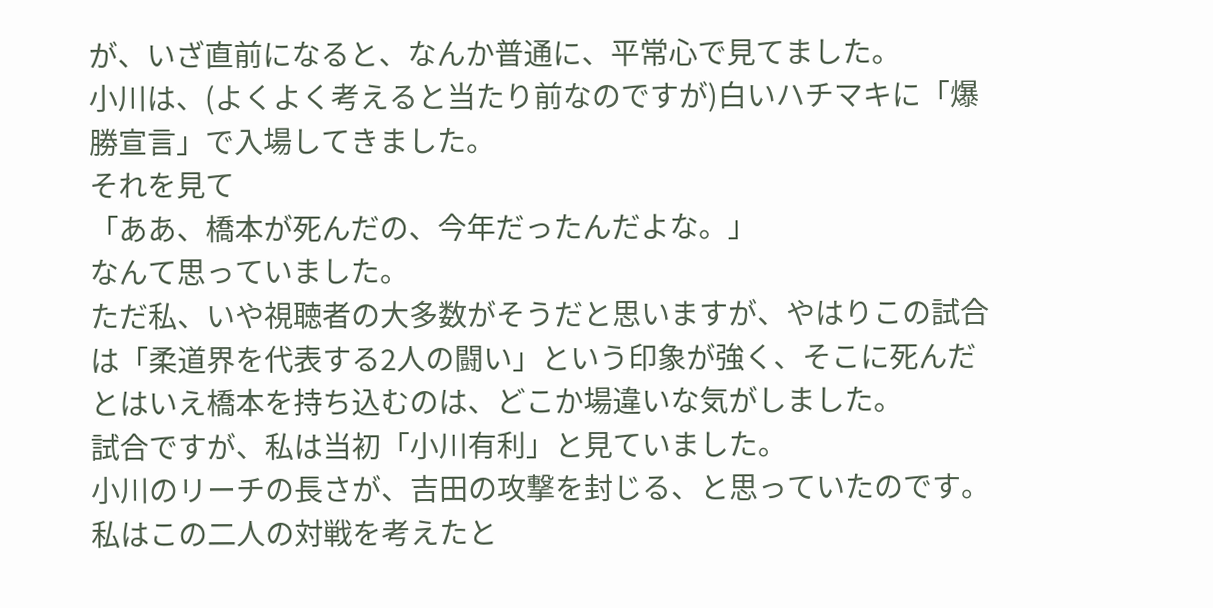が、いざ直前になると、なんか普通に、平常心で見てました。
小川は、(よくよく考えると当たり前なのですが)白いハチマキに「爆勝宣言」で入場してきました。
それを見て
「ああ、橋本が死んだの、今年だったんだよな。」
なんて思っていました。
ただ私、いや視聴者の大多数がそうだと思いますが、やはりこの試合は「柔道界を代表する2人の闘い」という印象が強く、そこに死んだとはいえ橋本を持ち込むのは、どこか場違いな気がしました。
試合ですが、私は当初「小川有利」と見ていました。
小川のリーチの長さが、吉田の攻撃を封じる、と思っていたのです。
私はこの二人の対戦を考えたと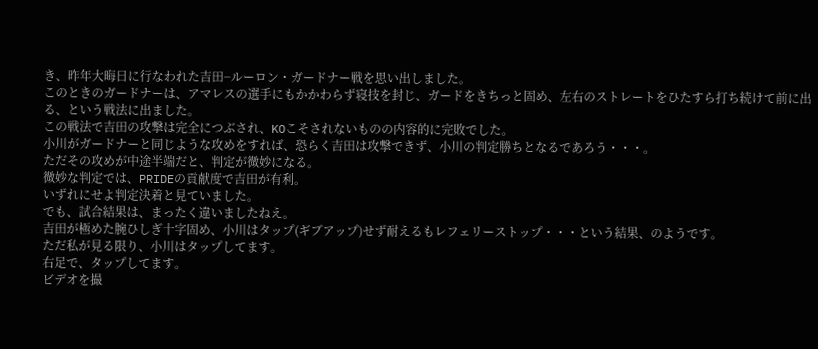き、昨年大晦日に行なわれた吉田−ルーロン・ガードナー戦を思い出しました。
このときのガードナーは、アマレスの選手にもかかわらず寝技を封じ、ガードをきちっと固め、左右のストレートをひたすら打ち続けて前に出る、という戦法に出ました。
この戦法で吉田の攻撃は完全につぶされ、KOこそされないものの内容的に完敗でした。
小川がガードナーと同じような攻めをすれば、恐らく吉田は攻撃できず、小川の判定勝ちとなるであろう・・・。
ただその攻めが中途半端だと、判定が微妙になる。
微妙な判定では、PRIDEの貢献度で吉田が有利。
いずれにせよ判定決着と見ていました。
でも、試合結果は、まったく違いましたねえ。
吉田が極めた腕ひしぎ十字固め、小川はタップ(ギブアップ)せず耐えるもレフェリーストップ・・・という結果、のようです。
ただ私が見る限り、小川はタップしてます。
右足で、タップしてます。
ビデオを撮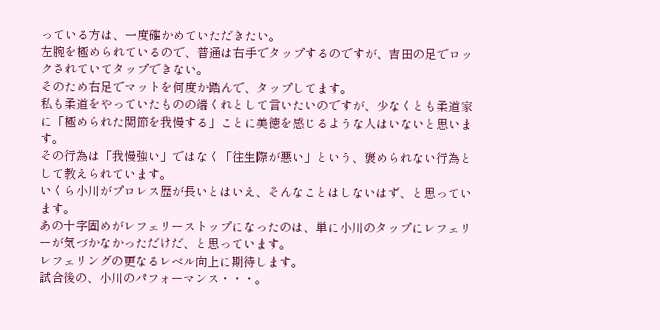っている方は、一度確かめていただきたい。
左腕を極められているので、普通は右手でタップするのですが、吉田の足でロックされていてタップできない。
そのため右足でマットを何度か踏んで、タップしてます。
私も柔道をやっていたものの端くれとして言いたいのですが、少なくとも柔道家に「極められた関節を我慢する」ことに美徳を感じるような人はいないと思います。
その行為は「我慢強い」ではなく「往生際が悪い」という、褒められない行為として教えられています。
いくら小川がプロレス歴が長いとはいえ、そんなことはしないはず、と思っています。
あの十字固めがレフェリーストップになったのは、単に小川のタップにレフェリーが気づかなかっただけだ、と思っています。
レフェリングの更なるレベル向上に期待します。
試合後の、小川のパフォーマンス・・・。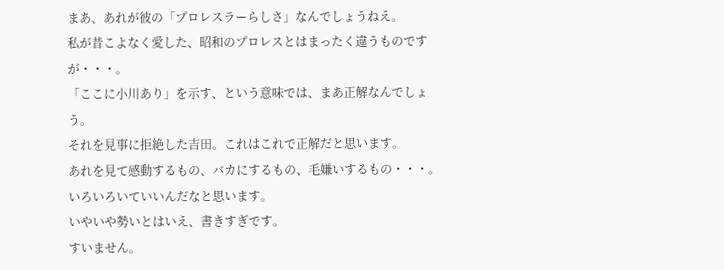まあ、あれが彼の「プロレスラーらしさ」なんでしょうねえ。
私が昔こよなく愛した、昭和のプロレスとはまったく違うものですが・・・。
「ここに小川あり」を示す、という意味では、まあ正解なんでしょう。
それを見事に拒絶した吉田。これはこれで正解だと思います。
あれを見て感動するもの、バカにするもの、毛嫌いするもの・・・。
いろいろいていいんだなと思います。
いやいや勢いとはいえ、書きすぎです。
すいません。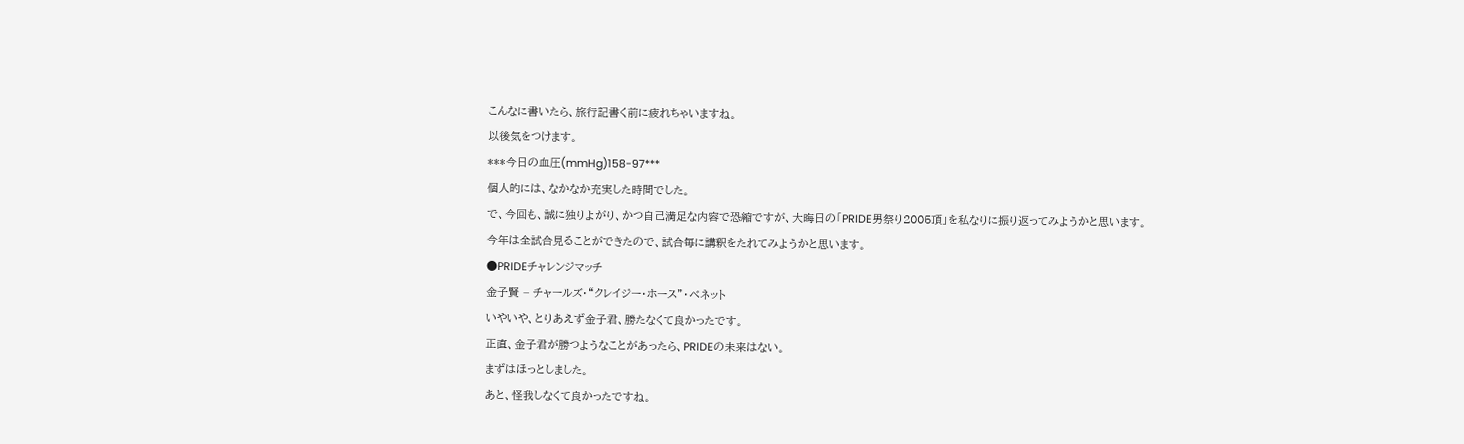こんなに書いたら、旅行記書く前に疲れちゃいますね。
以後気をつけます。
***今日の血圧(mmHg)158-97***
個人的には、なかなか充実した時間でした。
で、今回も、誠に独りよがり、かつ自己満足な内容で恐縮ですが、大晦日の「PRIDE男祭り2005頂」を私なりに振り返ってみようかと思います。
今年は全試合見ることができたので、試合毎に講釈をたれてみようかと思います。
●PRIDEチャレンジマッチ
金子賢 − チャールズ・“クレイジー・ホース”・ベネット
いやいや、とりあえず金子君、勝たなくて良かったです。
正直、金子君が勝つようなことがあったら、PRIDEの未来はない。
まずはほっとしました。
あと、怪我しなくて良かったですね。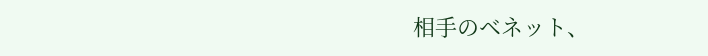相手のベネット、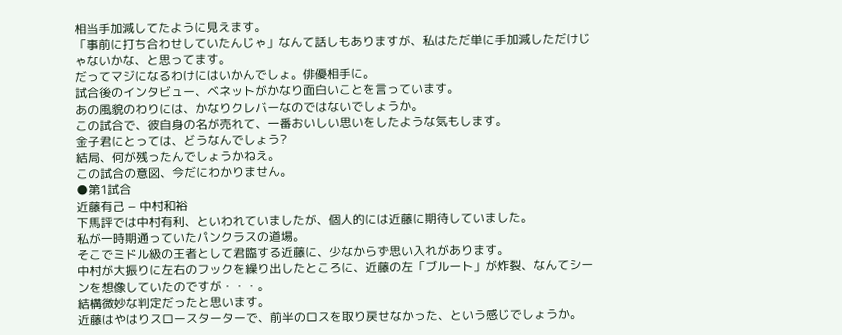相当手加減してたように見えます。
「事前に打ち合わせしていたんじゃ」なんて話しもありますが、私はただ単に手加減しただけじゃないかな、と思ってます。
だってマジになるわけにはいかんでしょ。俳優相手に。
試合後のインタビュー、ベネットがかなり面白いことを言っています。
あの風貌のわりには、かなりクレバーなのではないでしょうか。
この試合で、彼自身の名が売れて、一番おいしい思いをしたような気もします。
金子君にとっては、どうなんでしょう?
結局、何が残ったんでしょうかねえ。
この試合の意図、今だにわかりません。
●第1試合
近藤有己 − 中村和裕
下馬評では中村有利、といわれていましたが、個人的には近藤に期待していました。
私が一時期通っていたパンクラスの道場。
そこでミドル級の王者として君臨する近藤に、少なからず思い入れがあります。
中村が大振りに左右のフックを繰り出したところに、近藤の左「ブルート」が炸裂、なんてシーンを想像していたのですが・・・。
結構微妙な判定だったと思います。
近藤はやはりスロースターターで、前半のロスを取り戻せなかった、という感じでしょうか。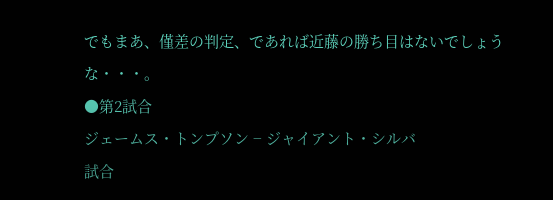でもまあ、僅差の判定、であれば近藤の勝ち目はないでしょうな・・・。
●第2試合
ジェームス・トンプソン − ジャイアント・シルバ
試合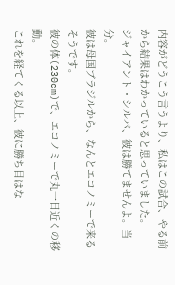内容がどうこう言うより、私はこの試合、やる前から結果はわかっていると思っていました。
ジャイアント・シルバ、彼は勝てませんよ。当分。
彼は母国ブラジルから、なんとエコノミーで来るそうです。
彼の体(230cm)で、エコノミーで丸一日近くの移動。
これを経てくる以上、彼に勝ち目はな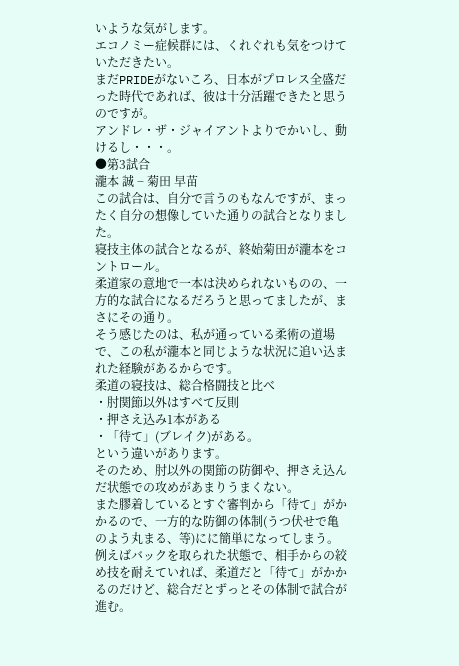いような気がします。
エコノミー症候群には、くれぐれも気をつけていただきたい。
まだPRIDEがないころ、日本がプロレス全盛だった時代であれば、彼は十分活躍できたと思うのですが。
アンドレ・ザ・ジャイアントよりでかいし、動けるし・・・。
●第3試合
瀧本 誠 − 菊田 早苗
この試合は、自分で言うのもなんですが、まったく自分の想像していた通りの試合となりました。
寝技主体の試合となるが、終始菊田が瀧本をコントロール。
柔道家の意地で一本は決められないものの、一方的な試合になるだろうと思ってましたが、まさにその通り。
そう感じたのは、私が通っている柔術の道場で、この私が瀧本と同じような状況に追い込まれた経験があるからです。
柔道の寝技は、総合格闘技と比べ
・肘関節以外はすべて反則
・押さえ込み1本がある
・「待て」(ブレイク)がある。
という違いがあります。
そのため、肘以外の関節の防御や、押さえ込んだ状態での攻めがあまりうまくない。
また膠着しているとすぐ審判から「待て」がかかるので、一方的な防御の体制(うつ伏せで亀のよう丸まる、等)にに簡単になってしまう。
例えばバックを取られた状態で、相手からの絞め技を耐えていれば、柔道だと「待て」がかかるのだけど、総合だとずっとその体制で試合が進む。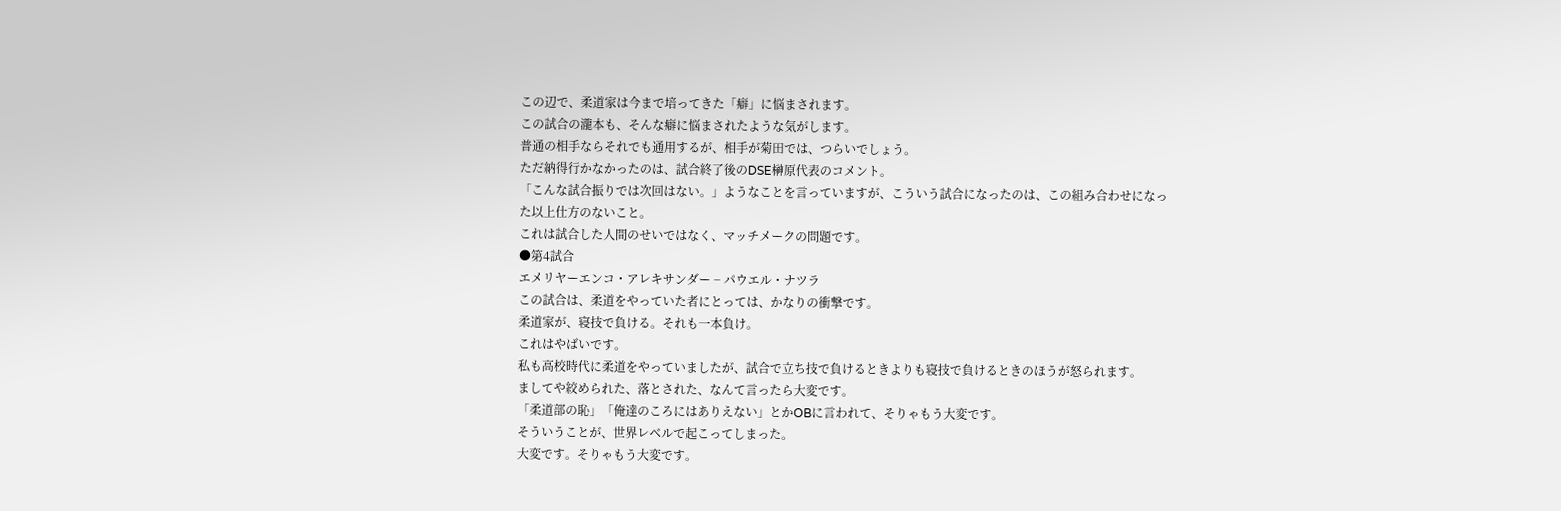この辺で、柔道家は今まで培ってきた「癖」に悩まされます。
この試合の瀧本も、そんな癖に悩まされたような気がします。
普通の相手ならそれでも通用するが、相手が菊田では、つらいでしょう。
ただ納得行かなかったのは、試合終了後のDSE榊原代表のコメント。
「こんな試合振りでは次回はない。」ようなことを言っていますが、こういう試合になったのは、この組み合わせになった以上仕方のないこと。
これは試合した人間のせいではなく、マッチメークの問題です。
●第4試合
エメリヤーエンコ・アレキサンダー − パウエル・ナツラ
この試合は、柔道をやっていた者にとっては、かなりの衝撃です。
柔道家が、寝技で負ける。それも一本負け。
これはやばいです。
私も高校時代に柔道をやっていましたが、試合で立ち技で負けるときよりも寝技で負けるときのほうが怒られます。
ましてや絞められた、落とされた、なんて言ったら大変です。
「柔道部の恥」「俺達のころにはありえない」とかOBに言われて、そりゃもう大変です。
そういうことが、世界レベルで起こってしまった。
大変です。そりゃもう大変です。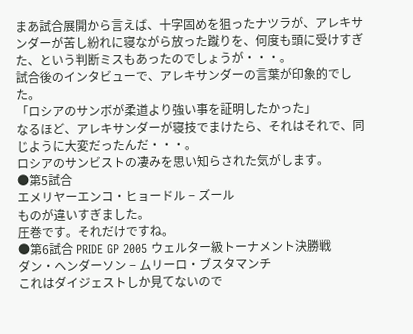まあ試合展開から言えば、十字固めを狙ったナツラが、アレキサンダーが苦し紛れに寝ながら放った蹴りを、何度も頭に受けすぎた、という判断ミスもあったのでしょうが・・・。
試合後のインタビューで、アレキサンダーの言葉が印象的でした。
「ロシアのサンボが柔道より強い事を証明したかった」
なるほど、アレキサンダーが寝技でまけたら、それはそれで、同じように大変だったんだ・・・。
ロシアのサンビストの凄みを思い知らされた気がします。
●第5試合
エメリヤーエンコ・ヒョードル − ズール
ものが違いすぎました。
圧巻です。それだけですね。
●第6試合 PRIDE GP 2005 ウェルター級トーナメント決勝戦
ダン・ヘンダーソン − ムリーロ・ブスタマンチ
これはダイジェストしか見てないので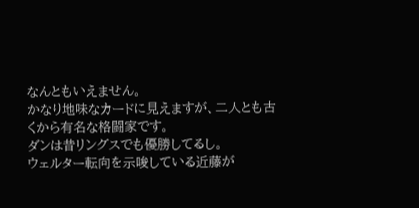なんともいえません。
かなり地味なカードに見えますが、二人とも古くから有名な格闘家です。
ダンは昔リングスでも優勝してるし。
ウェルター転向を示唆している近藤が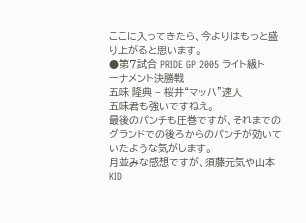ここに入ってきたら、今よりはもっと盛り上がると思います。
●第7試合 PRIDE GP 2005 ライト級トーナメント決勝戦
五味 隆典 − 桜井“マッハ”速人
五味君も強いですねえ。
最後のパンチも圧巻ですが、それまでのグランドでの後ろからのパンチが効いていたような気がします。
月並みな感想ですが、須藤元気や山本KID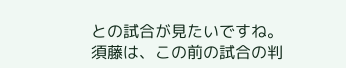との試合が見たいですね。
須藤は、この前の試合の判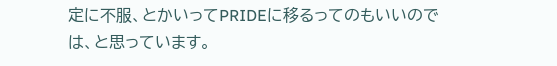定に不服、とかいってPRIDEに移るってのもいいのでは、と思っています。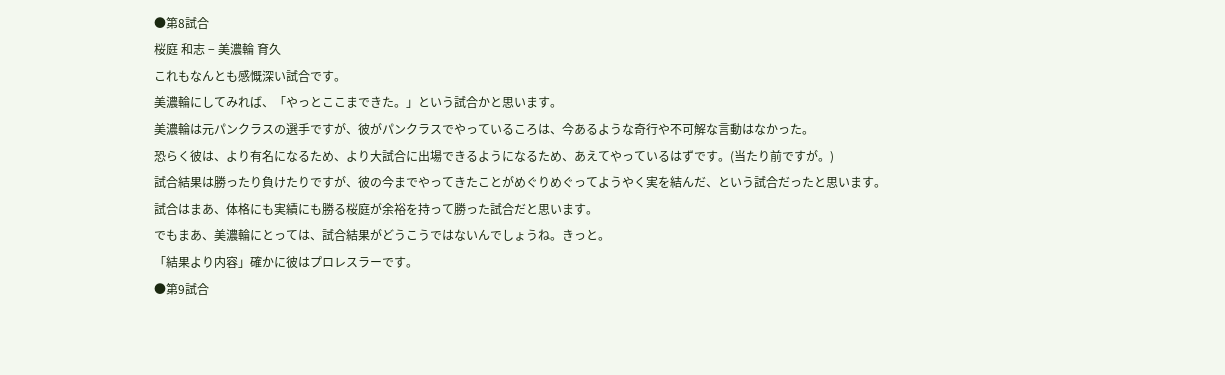●第8試合
桜庭 和志 − 美濃輪 育久
これもなんとも感慨深い試合です。
美濃輪にしてみれば、「やっとここまできた。」という試合かと思います。
美濃輪は元パンクラスの選手ですが、彼がパンクラスでやっているころは、今あるような奇行や不可解な言動はなかった。
恐らく彼は、より有名になるため、より大試合に出場できるようになるため、あえてやっているはずです。(当たり前ですが。)
試合結果は勝ったり負けたりですが、彼の今までやってきたことがめぐりめぐってようやく実を結んだ、という試合だったと思います。
試合はまあ、体格にも実績にも勝る桜庭が余裕を持って勝った試合だと思います。
でもまあ、美濃輪にとっては、試合結果がどうこうではないんでしょうね。きっと。
「結果より内容」確かに彼はプロレスラーです。
●第9試合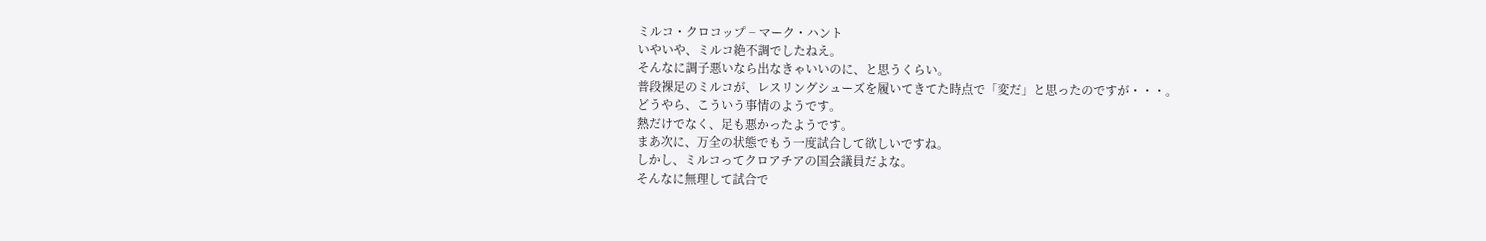ミルコ・クロコップ − マーク・ハント
いやいや、ミルコ絶不調でしたねえ。
そんなに調子悪いなら出なきゃいいのに、と思うくらい。
普段裸足のミルコが、レスリングシューズを履いてきてた時点で「変だ」と思ったのですが・・・。
どうやら、こういう事情のようです。
熱だけでなく、足も悪かったようです。
まあ次に、万全の状態でもう一度試合して欲しいですね。
しかし、ミルコってクロアチアの国会議員だよな。
そんなに無理して試合で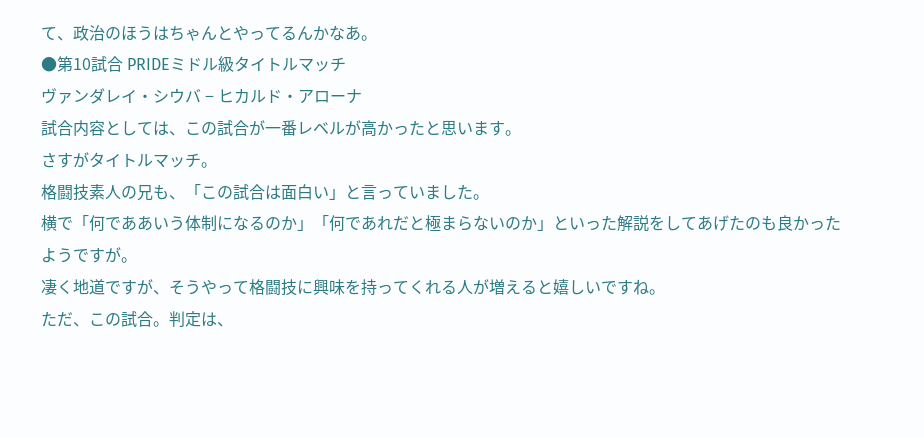て、政治のほうはちゃんとやってるんかなあ。
●第10試合 PRIDEミドル級タイトルマッチ
ヴァンダレイ・シウバ − ヒカルド・アローナ
試合内容としては、この試合が一番レベルが高かったと思います。
さすがタイトルマッチ。
格闘技素人の兄も、「この試合は面白い」と言っていました。
横で「何でああいう体制になるのか」「何であれだと極まらないのか」といった解説をしてあげたのも良かったようですが。
凄く地道ですが、そうやって格闘技に興味を持ってくれる人が増えると嬉しいですね。
ただ、この試合。判定は、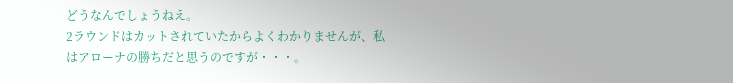どうなんでしょうねえ。
2ラウンドはカットされていたからよくわかりませんが、私はアローナの勝ちだと思うのですが・・・。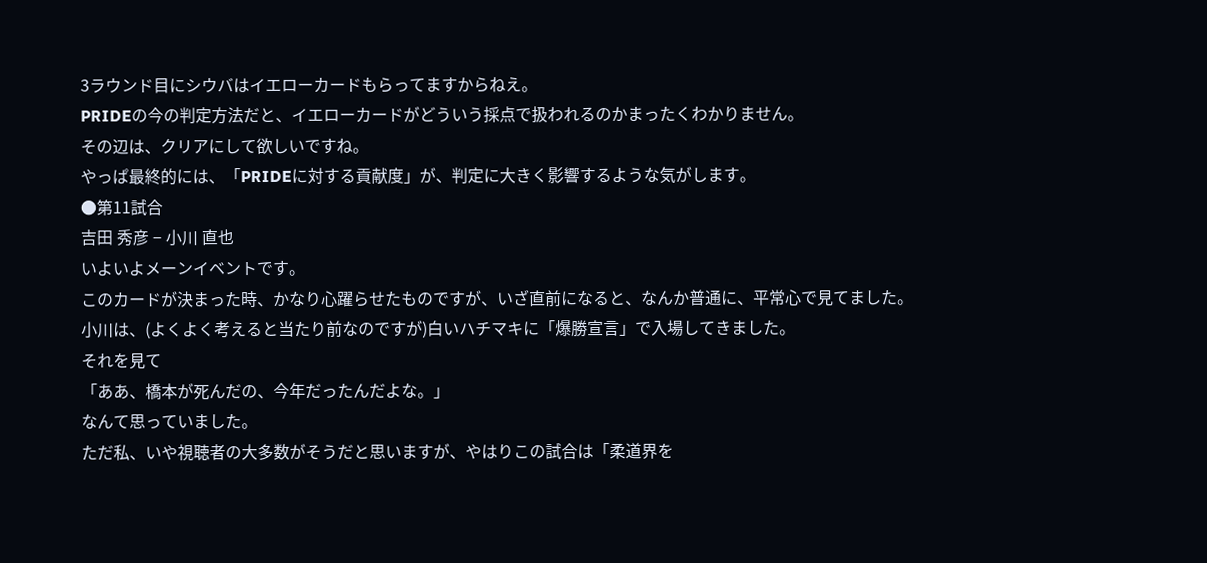3ラウンド目にシウバはイエローカードもらってますからねえ。
PRIDEの今の判定方法だと、イエローカードがどういう採点で扱われるのかまったくわかりません。
その辺は、クリアにして欲しいですね。
やっぱ最終的には、「PRIDEに対する貢献度」が、判定に大きく影響するような気がします。
●第11試合
吉田 秀彦 − 小川 直也
いよいよメーンイベントです。
このカードが決まった時、かなり心躍らせたものですが、いざ直前になると、なんか普通に、平常心で見てました。
小川は、(よくよく考えると当たり前なのですが)白いハチマキに「爆勝宣言」で入場してきました。
それを見て
「ああ、橋本が死んだの、今年だったんだよな。」
なんて思っていました。
ただ私、いや視聴者の大多数がそうだと思いますが、やはりこの試合は「柔道界を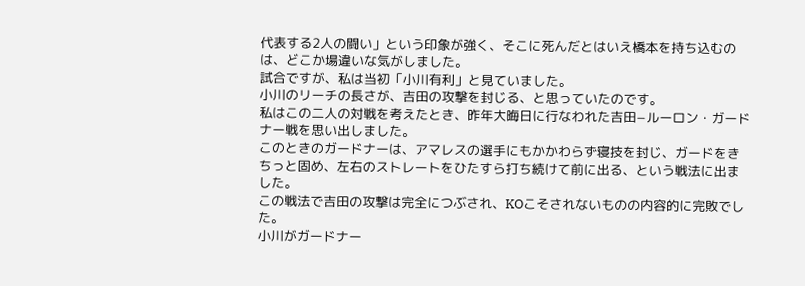代表する2人の闘い」という印象が強く、そこに死んだとはいえ橋本を持ち込むのは、どこか場違いな気がしました。
試合ですが、私は当初「小川有利」と見ていました。
小川のリーチの長さが、吉田の攻撃を封じる、と思っていたのです。
私はこの二人の対戦を考えたとき、昨年大晦日に行なわれた吉田−ルーロン・ガードナー戦を思い出しました。
このときのガードナーは、アマレスの選手にもかかわらず寝技を封じ、ガードをきちっと固め、左右のストレートをひたすら打ち続けて前に出る、という戦法に出ました。
この戦法で吉田の攻撃は完全につぶされ、KOこそされないものの内容的に完敗でした。
小川がガードナー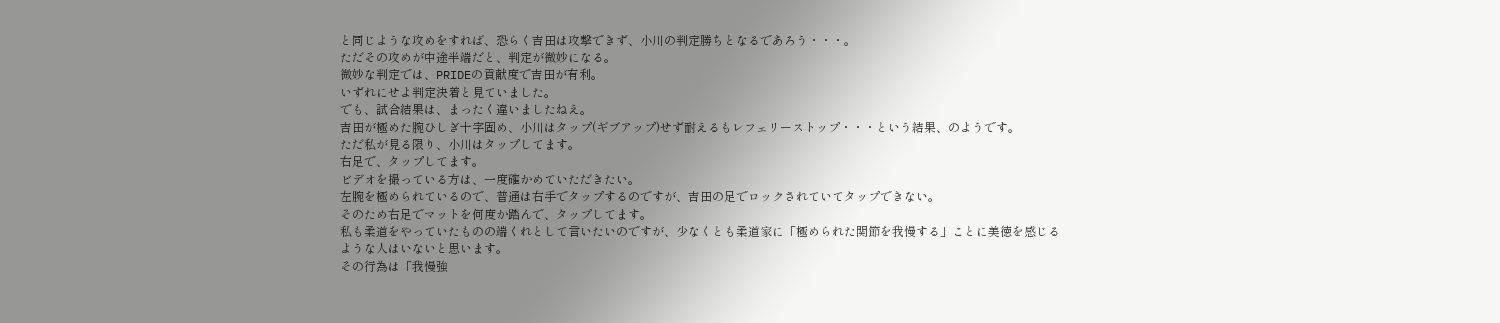と同じような攻めをすれば、恐らく吉田は攻撃できず、小川の判定勝ちとなるであろう・・・。
ただその攻めが中途半端だと、判定が微妙になる。
微妙な判定では、PRIDEの貢献度で吉田が有利。
いずれにせよ判定決着と見ていました。
でも、試合結果は、まったく違いましたねえ。
吉田が極めた腕ひしぎ十字固め、小川はタップ(ギブアップ)せず耐えるもレフェリーストップ・・・という結果、のようです。
ただ私が見る限り、小川はタップしてます。
右足で、タップしてます。
ビデオを撮っている方は、一度確かめていただきたい。
左腕を極められているので、普通は右手でタップするのですが、吉田の足でロックされていてタップできない。
そのため右足でマットを何度か踏んで、タップしてます。
私も柔道をやっていたものの端くれとして言いたいのですが、少なくとも柔道家に「極められた関節を我慢する」ことに美徳を感じるような人はいないと思います。
その行為は「我慢強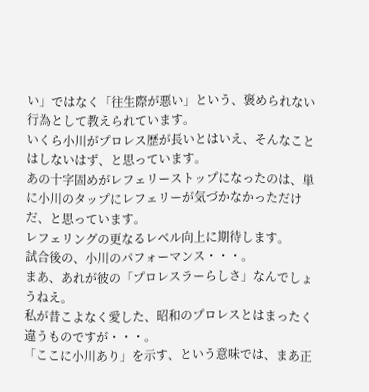い」ではなく「往生際が悪い」という、褒められない行為として教えられています。
いくら小川がプロレス歴が長いとはいえ、そんなことはしないはず、と思っています。
あの十字固めがレフェリーストップになったのは、単に小川のタップにレフェリーが気づかなかっただけだ、と思っています。
レフェリングの更なるレベル向上に期待します。
試合後の、小川のパフォーマンス・・・。
まあ、あれが彼の「プロレスラーらしさ」なんでしょうねえ。
私が昔こよなく愛した、昭和のプロレスとはまったく違うものですが・・・。
「ここに小川あり」を示す、という意味では、まあ正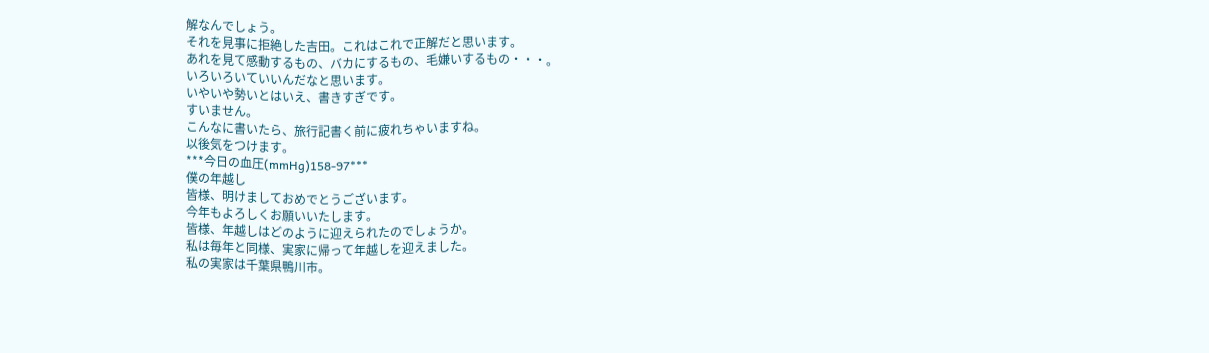解なんでしょう。
それを見事に拒絶した吉田。これはこれで正解だと思います。
あれを見て感動するもの、バカにするもの、毛嫌いするもの・・・。
いろいろいていいんだなと思います。
いやいや勢いとはいえ、書きすぎです。
すいません。
こんなに書いたら、旅行記書く前に疲れちゃいますね。
以後気をつけます。
***今日の血圧(mmHg)158-97***
僕の年越し
皆様、明けましておめでとうございます。
今年もよろしくお願いいたします。
皆様、年越しはどのように迎えられたのでしょうか。
私は毎年と同様、実家に帰って年越しを迎えました。
私の実家は千葉県鴨川市。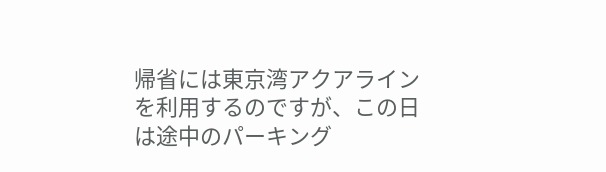帰省には東京湾アクアラインを利用するのですが、この日は途中のパーキング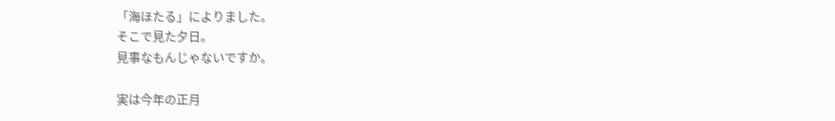「海ほたる」によりました。
そこで見た夕日。
見事なもんじゃないですか。

実は今年の正月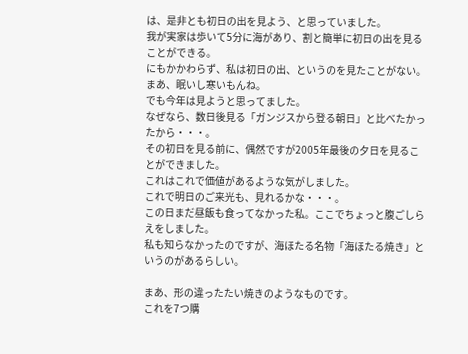は、是非とも初日の出を見よう、と思っていました。
我が実家は歩いて5分に海があり、割と簡単に初日の出を見ることができる。
にもかかわらず、私は初日の出、というのを見たことがない。
まあ、眠いし寒いもんね。
でも今年は見ようと思ってました。
なぜなら、数日後見る「ガンジスから登る朝日」と比べたかったから・・・。
その初日を見る前に、偶然ですが2005年最後の夕日を見ることができました。
これはこれで価値があるような気がしました。
これで明日のご来光も、見れるかな・・・。
この日まだ昼飯も食ってなかった私。ここでちょっと腹ごしらえをしました。
私も知らなかったのですが、海ほたる名物「海ほたる焼き」というのがあるらしい。

まあ、形の違ったたい焼きのようなものです。
これを7つ購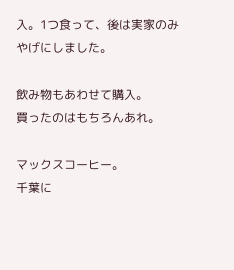入。1つ食って、後は実家のみやげにしました。

飲み物もあわせて購入。
買ったのはもちろんあれ。

マックスコーヒー。
千葉に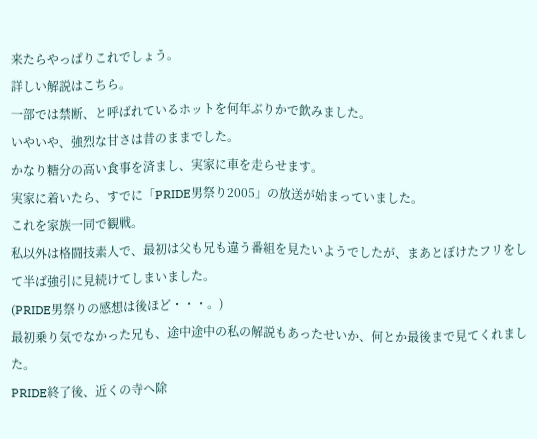来たらやっぱりこれでしょう。
詳しい解説はこちら。
一部では禁断、と呼ばれているホットを何年ぶりかで飲みました。
いやいや、強烈な甘さは昔のままでした。
かなり糖分の高い食事を済まし、実家に車を走らせます。
実家に着いたら、すでに「PRIDE男祭り2005」の放送が始まっていました。
これを家族一同で観戦。
私以外は格闘技素人で、最初は父も兄も違う番組を見たいようでしたが、まあとぼけたフリをして半ば強引に見続けてしまいました。
(PRIDE男祭りの感想は後ほど・・・。)
最初乗り気でなかった兄も、途中途中の私の解説もあったせいか、何とか最後まで見てくれました。
PRIDE終了後、近くの寺へ除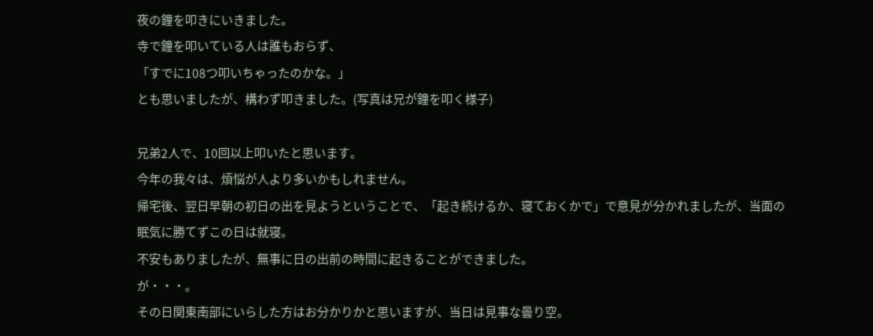夜の鐘を叩きにいきました。
寺で鐘を叩いている人は誰もおらず、
「すでに108つ叩いちゃったのかな。」
とも思いましたが、構わず叩きました。(写真は兄が鐘を叩く様子)

兄弟2人で、10回以上叩いたと思います。
今年の我々は、煩悩が人より多いかもしれません。
帰宅後、翌日早朝の初日の出を見ようということで、「起き続けるか、寝ておくかで」で意見が分かれましたが、当面の眠気に勝てずこの日は就寝。
不安もありましたが、無事に日の出前の時間に起きることができました。
が・・・。
その日関東南部にいらした方はお分かりかと思いますが、当日は見事な曇り空。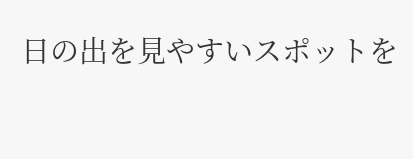日の出を見やすいスポットを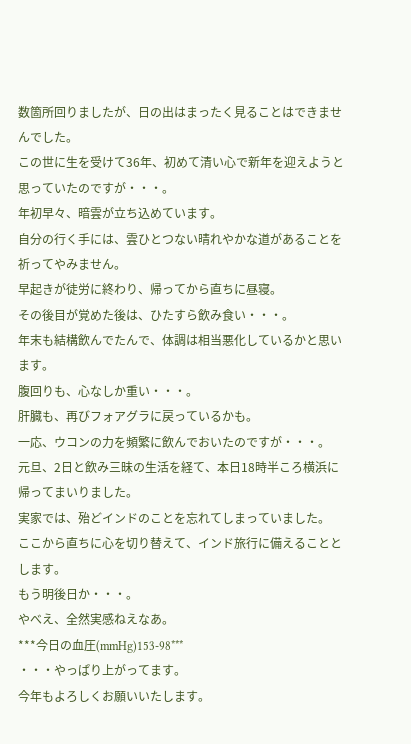数箇所回りましたが、日の出はまったく見ることはできませんでした。
この世に生を受けて36年、初めて清い心で新年を迎えようと思っていたのですが・・・。
年初早々、暗雲が立ち込めています。
自分の行く手には、雲ひとつない晴れやかな道があることを祈ってやみません。
早起きが徒労に終わり、帰ってから直ちに昼寝。
その後目が覚めた後は、ひたすら飲み食い・・・。
年末も結構飲んでたんで、体調は相当悪化しているかと思います。
腹回りも、心なしか重い・・・。
肝臓も、再びフォアグラに戻っているかも。
一応、ウコンの力を頻繁に飲んでおいたのですが・・・。
元旦、2日と飲み三昧の生活を経て、本日18時半ころ横浜に帰ってまいりました。
実家では、殆どインドのことを忘れてしまっていました。
ここから直ちに心を切り替えて、インド旅行に備えることとします。
もう明後日か・・・。
やべえ、全然実感ねえなあ。
***今日の血圧(mmHg)153-98***
・・・やっぱり上がってます。
今年もよろしくお願いいたします。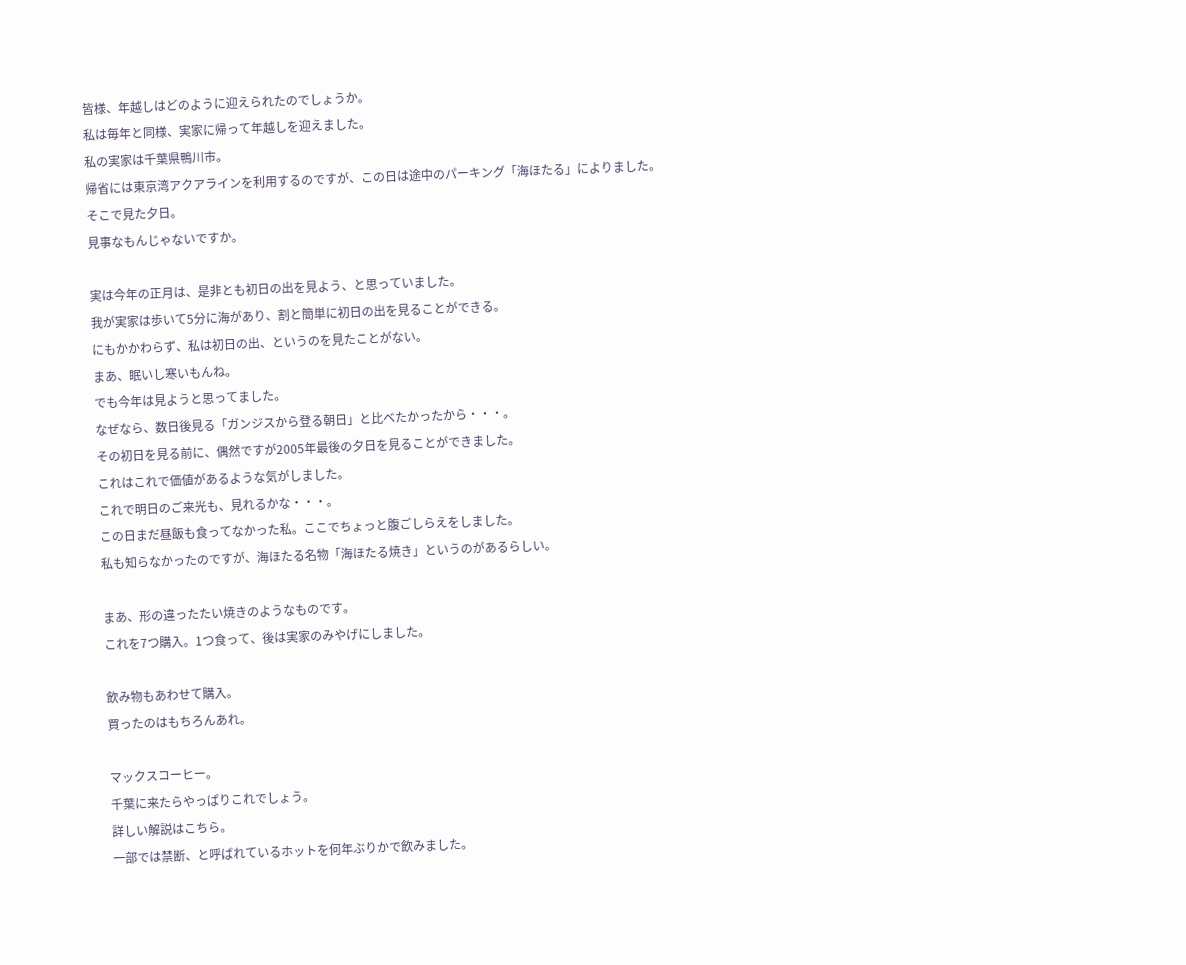皆様、年越しはどのように迎えられたのでしょうか。
私は毎年と同様、実家に帰って年越しを迎えました。
私の実家は千葉県鴨川市。
帰省には東京湾アクアラインを利用するのですが、この日は途中のパーキング「海ほたる」によりました。
そこで見た夕日。
見事なもんじゃないですか。

実は今年の正月は、是非とも初日の出を見よう、と思っていました。
我が実家は歩いて5分に海があり、割と簡単に初日の出を見ることができる。
にもかかわらず、私は初日の出、というのを見たことがない。
まあ、眠いし寒いもんね。
でも今年は見ようと思ってました。
なぜなら、数日後見る「ガンジスから登る朝日」と比べたかったから・・・。
その初日を見る前に、偶然ですが2005年最後の夕日を見ることができました。
これはこれで価値があるような気がしました。
これで明日のご来光も、見れるかな・・・。
この日まだ昼飯も食ってなかった私。ここでちょっと腹ごしらえをしました。
私も知らなかったのですが、海ほたる名物「海ほたる焼き」というのがあるらしい。

まあ、形の違ったたい焼きのようなものです。
これを7つ購入。1つ食って、後は実家のみやげにしました。

飲み物もあわせて購入。
買ったのはもちろんあれ。

マックスコーヒー。
千葉に来たらやっぱりこれでしょう。
詳しい解説はこちら。
一部では禁断、と呼ばれているホットを何年ぶりかで飲みました。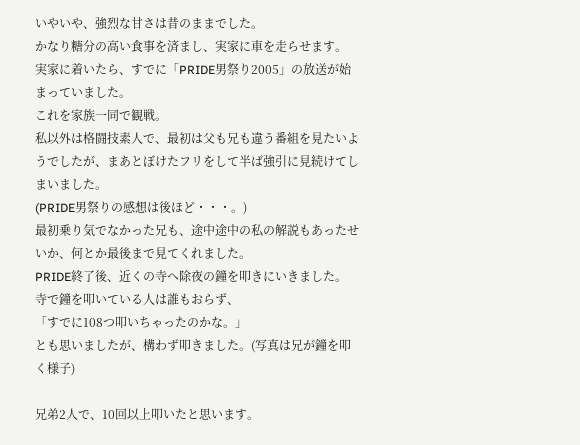いやいや、強烈な甘さは昔のままでした。
かなり糖分の高い食事を済まし、実家に車を走らせます。
実家に着いたら、すでに「PRIDE男祭り2005」の放送が始まっていました。
これを家族一同で観戦。
私以外は格闘技素人で、最初は父も兄も違う番組を見たいようでしたが、まあとぼけたフリをして半ば強引に見続けてしまいました。
(PRIDE男祭りの感想は後ほど・・・。)
最初乗り気でなかった兄も、途中途中の私の解説もあったせいか、何とか最後まで見てくれました。
PRIDE終了後、近くの寺へ除夜の鐘を叩きにいきました。
寺で鐘を叩いている人は誰もおらず、
「すでに108つ叩いちゃったのかな。」
とも思いましたが、構わず叩きました。(写真は兄が鐘を叩く様子)

兄弟2人で、10回以上叩いたと思います。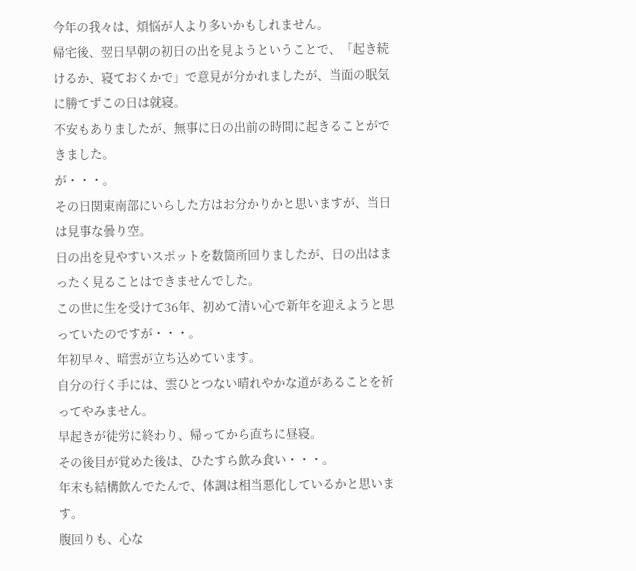今年の我々は、煩悩が人より多いかもしれません。
帰宅後、翌日早朝の初日の出を見ようということで、「起き続けるか、寝ておくかで」で意見が分かれましたが、当面の眠気に勝てずこの日は就寝。
不安もありましたが、無事に日の出前の時間に起きることができました。
が・・・。
その日関東南部にいらした方はお分かりかと思いますが、当日は見事な曇り空。
日の出を見やすいスポットを数箇所回りましたが、日の出はまったく見ることはできませんでした。
この世に生を受けて36年、初めて清い心で新年を迎えようと思っていたのですが・・・。
年初早々、暗雲が立ち込めています。
自分の行く手には、雲ひとつない晴れやかな道があることを祈ってやみません。
早起きが徒労に終わり、帰ってから直ちに昼寝。
その後目が覚めた後は、ひたすら飲み食い・・・。
年末も結構飲んでたんで、体調は相当悪化しているかと思います。
腹回りも、心な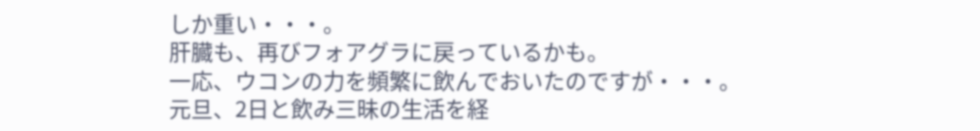しか重い・・・。
肝臓も、再びフォアグラに戻っているかも。
一応、ウコンの力を頻繁に飲んでおいたのですが・・・。
元旦、2日と飲み三昧の生活を経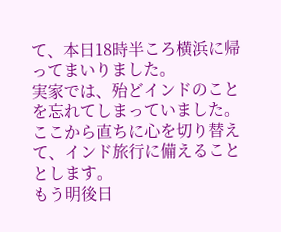て、本日18時半ころ横浜に帰ってまいりました。
実家では、殆どインドのことを忘れてしまっていました。
ここから直ちに心を切り替えて、インド旅行に備えることとします。
もう明後日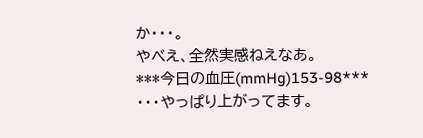か・・・。
やべえ、全然実感ねえなあ。
***今日の血圧(mmHg)153-98***
・・・やっぱり上がってます。